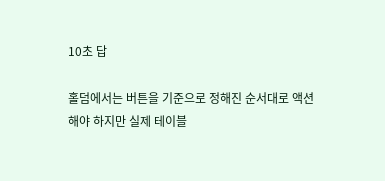10초 답

홀덤에서는 버튼을 기준으로 정해진 순서대로 액션해야 하지만 실제 테이블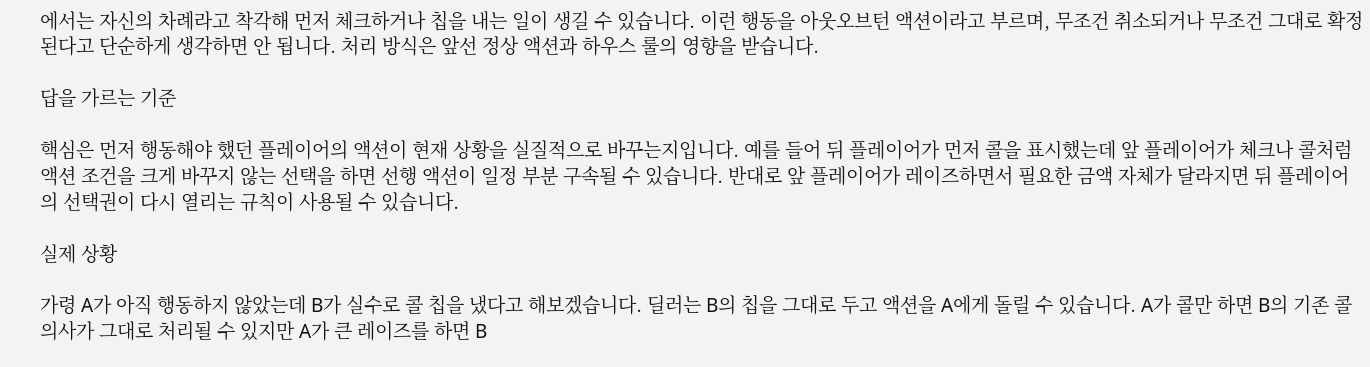에서는 자신의 차례라고 착각해 먼저 체크하거나 칩을 내는 일이 생길 수 있습니다. 이런 행동을 아웃오브턴 액션이라고 부르며, 무조건 취소되거나 무조건 그대로 확정된다고 단순하게 생각하면 안 됩니다. 처리 방식은 앞선 정상 액션과 하우스 룰의 영향을 받습니다.

답을 가르는 기준

핵심은 먼저 행동해야 했던 플레이어의 액션이 현재 상황을 실질적으로 바꾸는지입니다. 예를 들어 뒤 플레이어가 먼저 콜을 표시했는데 앞 플레이어가 체크나 콜처럼 액션 조건을 크게 바꾸지 않는 선택을 하면 선행 액션이 일정 부분 구속될 수 있습니다. 반대로 앞 플레이어가 레이즈하면서 필요한 금액 자체가 달라지면 뒤 플레이어의 선택권이 다시 열리는 규칙이 사용될 수 있습니다.

실제 상황

가령 A가 아직 행동하지 않았는데 B가 실수로 콜 칩을 냈다고 해보겠습니다. 딜러는 B의 칩을 그대로 두고 액션을 A에게 돌릴 수 있습니다. A가 콜만 하면 B의 기존 콜 의사가 그대로 처리될 수 있지만 A가 큰 레이즈를 하면 B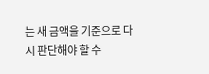는 새 금액을 기준으로 다시 판단해야 할 수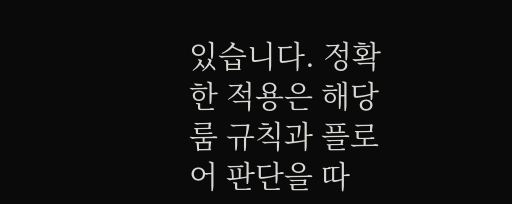있습니다. 정확한 적용은 해당 룸 규칙과 플로어 판단을 따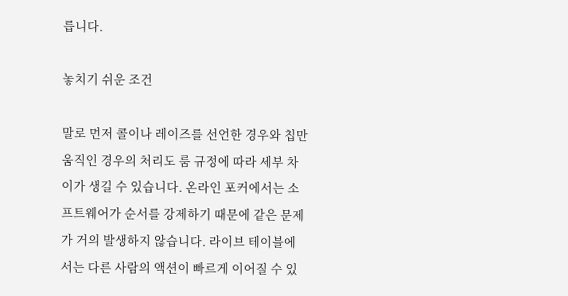릅니다.

놓치기 쉬운 조건

말로 먼저 콜이나 레이즈를 선언한 경우와 칩만 움직인 경우의 처리도 룸 규정에 따라 세부 차이가 생길 수 있습니다. 온라인 포커에서는 소프트웨어가 순서를 강제하기 때문에 같은 문제가 거의 발생하지 않습니다. 라이브 테이블에서는 다른 사람의 액션이 빠르게 이어질 수 있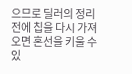으므로 딜러의 정리 전에 칩을 다시 가져오면 혼선을 키울 수 있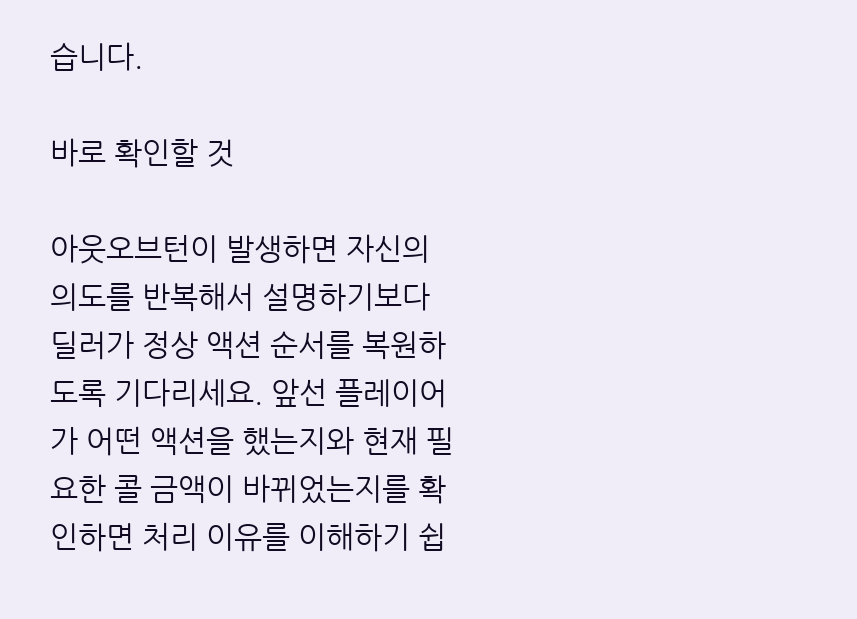습니다.

바로 확인할 것

아웃오브턴이 발생하면 자신의 의도를 반복해서 설명하기보다 딜러가 정상 액션 순서를 복원하도록 기다리세요. 앞선 플레이어가 어떤 액션을 했는지와 현재 필요한 콜 금액이 바뀌었는지를 확인하면 처리 이유를 이해하기 쉽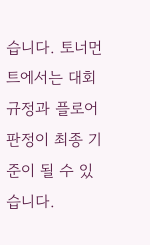습니다. 토너먼트에서는 대회 규정과 플로어 판정이 최종 기준이 될 수 있습니다.